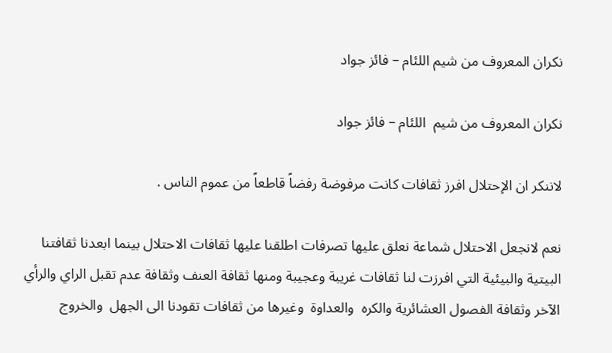نكران المعروف من شيم اللئام – فائز جواد

نكران المعروف من شيم  اللئام – فائز جواد

لاننكر ان الإحتلال افرز ثقافات كانت مرفوضة رفضاً قاطعاً من عموم الناس .

نعم لانجعل الاحتلال شماعة نعلق عليها تصرفات اطلقنا عليها ثقافات الاحتلال بينما ابعدنا ثقافتنا البيتية والبيئية التي افرزت لنا ثقافات غريبة وعجيبة ومنها ثقافة العنف وثقافة عدم تقبل الراي والرأي الآخر وثقافة الفصول العشائرية والكره  والعداوة  وغيرها من ثقافات تقودنا الى الجهل  والخروج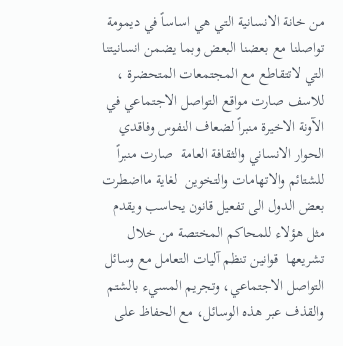من خانة الانسانية التي هي اساساً في ديمومة تواصلنا مع بعضنا البعض وبما يضمن انسانيتنا التي لاتتقاطع مع المجتمعات المتحضرة ، للاسف صارت مواقع التواصل الاجتماعي في الآونة الاخيرة منبراً لضعاف النفوس وفاقدي الحوار الانساني والثقافة العامة  صارت منبراً للشتائم والاتهامات والتخوين  لغاية مااضطرت بعض الدول الى تفعيل قانون يحاسب ويقدم مثل هؤلاء للمحاكم المختصة من خلال تشريعها  قوانين تنظم آليات التعامل مع وسائل التواصل الاجتماعي، وتجريم المسيء بالشتم والقذف عبر هذه الوسائل، مع الحفاظ على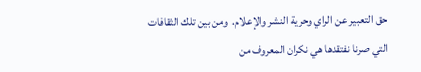حق التعبير عن الراي وحرية النشر والإعلام.  ومن بين تلك الثقافات التي صرنا نفتقدها هي نكران المعروف من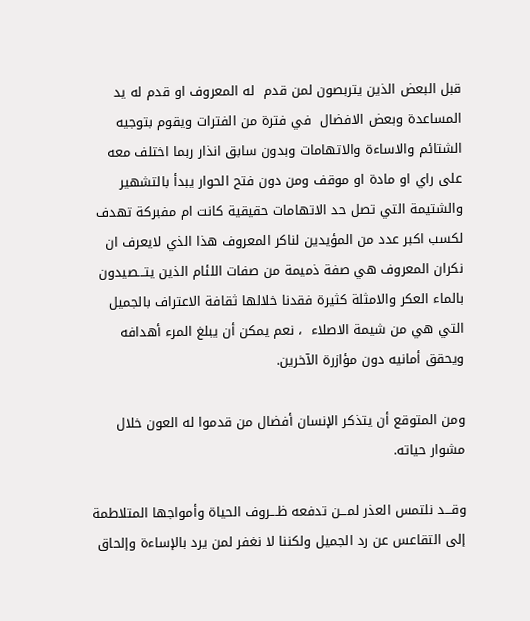قبل البعض الذين يتربصون لمن قدم  له المعروف او قدم له يد المساعدة وبعض الافضال  في فترة من الفترات ويقوم بتوجيه الشتائم والاساءة والاتهامات وبدون سابق انذار ربما اختلف معه على راي او مادة او موقف ومن دون فتح الحوار يبدأ بالتشهير والشتيمة التي تصل حد الاتهامات حقيقية كانت ام مفبركة تهدف لكسب اكبر عدد من المؤيدين لناكر المعروف هذا الذي لايعرف ان نكران المعروف هي صفة ذميمة من صفات اللئام الذين يتـــصيدون بالماء العكر والامثلة كثيرة فقدنا خلالها ثقافة الاعتراف بالجميل التي هي من شيمة الاصلاء  ، نعم يمكن أن يبلغ المرء أهدافه ويحقق أمانيه دون مؤازرة الآخرين.

ومن المتوقع أن يتذكر الإنسان أفضال من قدموا له العون خلال مشوار حياته.

وقـــد نلتمس العذر لمـــن تدفعه ظـــروف الحياة وأمواجها المتلاطمة إلى التقاعس عن رد الجميل ولكننا لا نغفر لمن يرد بالإساءة وإلحاق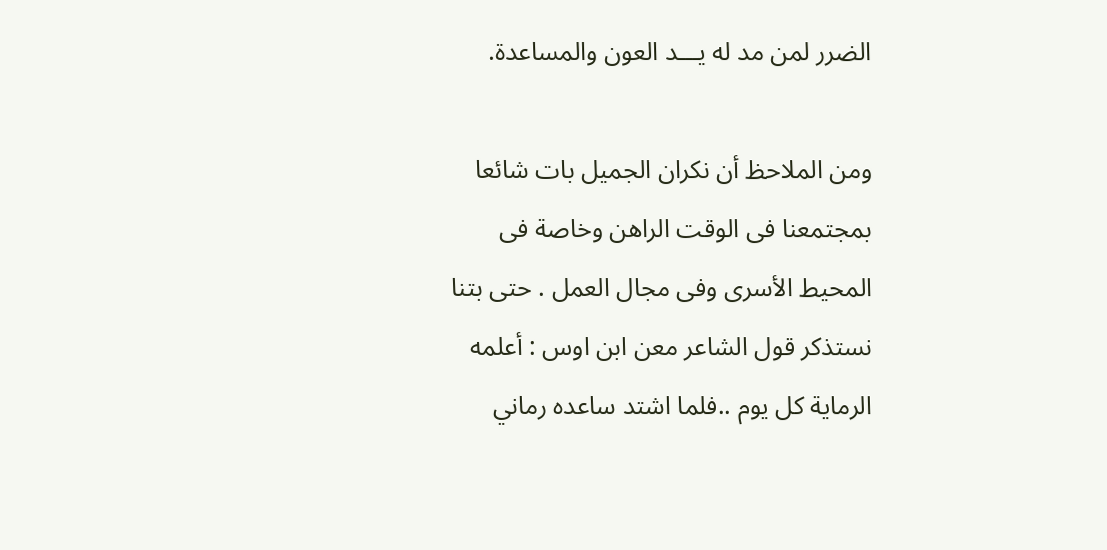الضرر لمن مد له يـــد العون والمساعدة.

ومن الملاحظ أن نكران الجميل بات شائعا  بمجتمعنا فى الوقت الراهن وخاصة فى المحيط الأسرى وفى مجال العمل . حتى بتنا نستذكر قول الشاعر معن ابن اوس : أعلمه الرماية كل يوم ..فلما اشتد ساعده رماني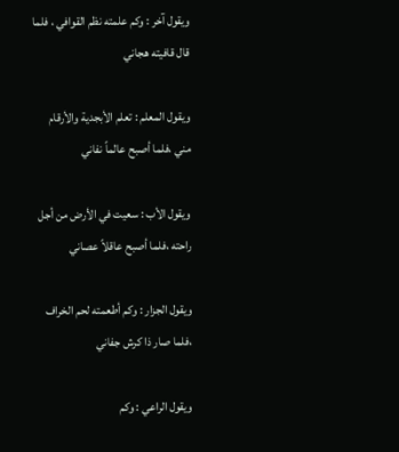ويقول آخر : وكم علمته نظم القوافي ، فلما قال قافيته هجاني

ويقول المعلم : تعلم الأبجدية والأرقام مني ،فلما أصبح عالماً نفاني

ويقول الأب : سعيت في الأرض من أجل راحته ،فلما أصبح عاقلاً عصاني

ويقول الجزار : وكم أطعمته لحم الخراف ،فلما صار ذا كرش جفاني

ويقول الراعي : وكم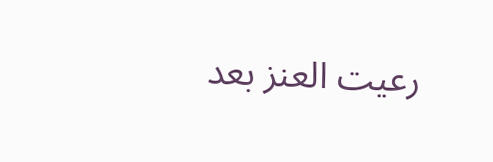رعيت العنز بعد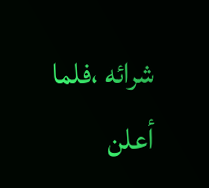شرائه ،فلما أعلن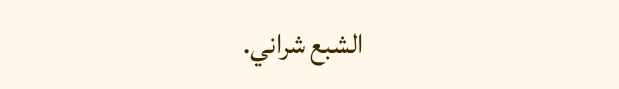الشبع شراني.